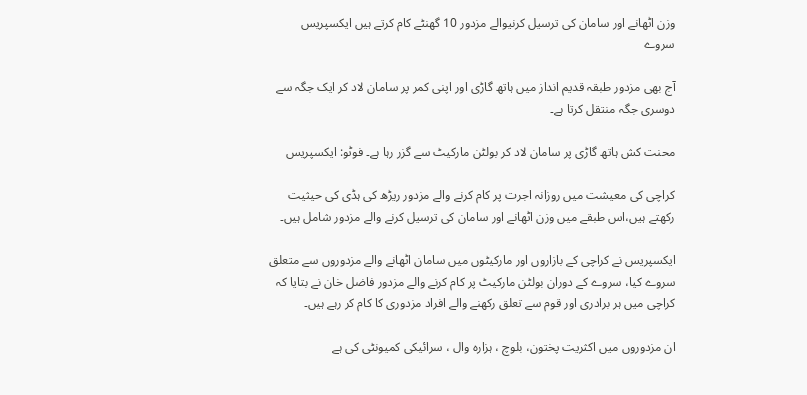وزن اٹھانے اور سامان کی ترسیل کرنیوالے مزدور 10 گھنٹے کام کرتے ہیں ایکسپریس سروے

آج بھی مزدور طبقہ قدیم انداز میں ہاتھ گاڑی اور اپنی کمر پر سامان لاد کر ایک جگہ سے دوسری جگہ منتقل کرتا ہے۔

محنت کش ہاتھ گاڑی پر سامان لاد کر بولٹن مارکیٹ سے گزر رہا ہے۔ فوٹو: ایکسپریس

کراچی کی معیشت میں روزانہ اجرت پر کام کرنے والے مزدور ریڑھ کی ہڈی کی حیثیت رکھتے ہیں،اس طبقے میں وزن اٹھانے اور سامان کی ترسیل کرنے والے مزدور شامل ہیں۔

ایکسپریس نے کراچی کے بازاروں اور مارکیٹوں میں سامان اٹھانے والے مزدوروں سے متعلق سروے کیا، سروے کے دوران بولٹن مارکیٹ پر کام کرنے والے مزدور فاضل خان نے بتایا کہ کراچی میں ہر برادری اور قوم سے تعلق رکھنے والے افراد مزدوری کا کام کر رہے ہیں۔

ان مزدوروں میں اکثریت پختون، بلوچ ، ہزارہ وال ، سرائیکی کمیونٹی کی ہے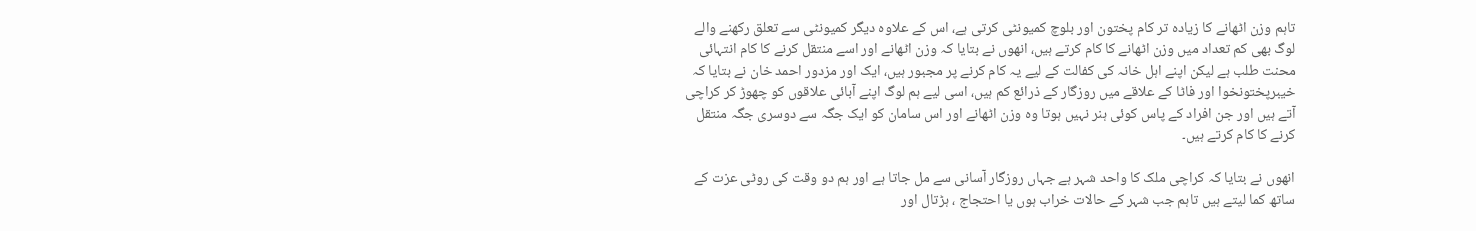تاہم وزن اٹھانے کا زیادہ تر کام پختون اور بلوچ کمیونٹی کرتی ہے، اس کے علاوہ دیگر کمیونٹی سے تعلق رکھنے والے لوگ بھی کم تعداد میں وزن اٹھانے کا کام کرتے ہیں، انھوں نے بتایا کہ وزن اٹھانے اور اسے منتقل کرنے کا کام انتہائی محنت طلب ہے لیکن اپنے اہل خانہ کی کفالت کے لیے یہ کام کرنے پر مجبور ہیں، ایک اور مزدور احمد خان نے بتایا کہ خیبرپختونخوا اور فاٹا کے علاقے میں روزگار کے ذرائع کم ہیں، اسی لیے ہم لوگ اپنے آبائی علاقوں کو چھوڑ کر کراچی آتے ہیں اور جن افراد کے پاس کوئی ہنر نہیں ہوتا وہ وزن اٹھانے اور اس سامان کو ایک جگہ سے دوسری جگہ منتقل کرنے کا کام کرتے ہیں۔

انھوں نے بتایا کہ کراچی ملک کا واحد شہر ہے جہاں روزگار آسانی سے مل جاتا ہے اور ہم دو وقت کی روٹی عزت کے ساتھ کما لیتے ہیں تاہم جب شہر کے حالات خراب ہوں یا احتجاج ، ہڑتال اور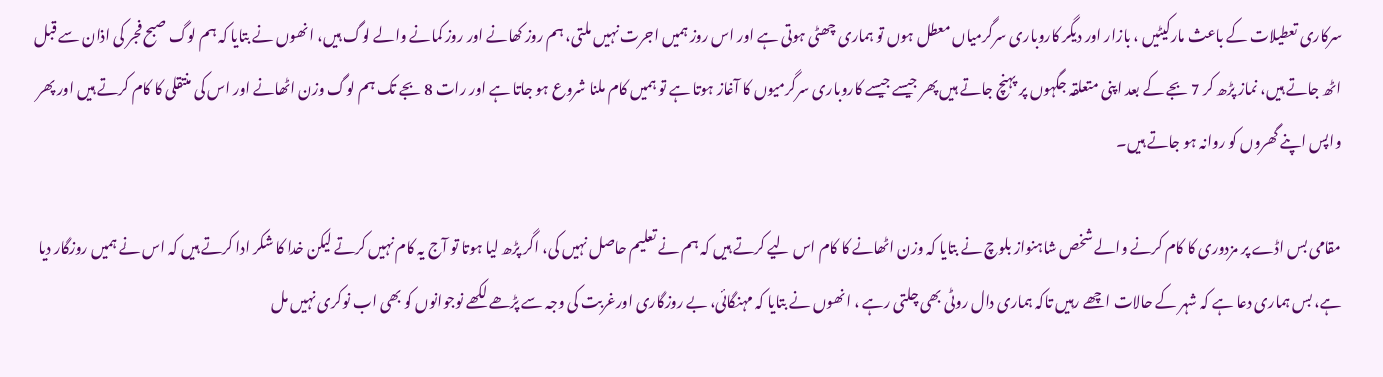سرکاری تعطیلات کے باعث مارکیٹیں ، بازار اور دیگر کاروباری سرگرمیاں معطل ہوں تو ہماری چھٹی ہوتی ہے اور اس روز ہمیں اجرت نہیں ملتی، ہم روز کھانے اور روز کمانے والے لوگ ہیں، انھوں نے بتایا کہ ہم لوگ صبح فجر کی اذان سے قبل اٹھ جاتے ہیں، نماز پڑھ کر 7 بجے کے بعد اپنی متعلقہ جگہوں پر پہنچ جاتے ہیں پھر جیسے جیسے کاروباری سرگرمیوں کا آغاز ہوتا ہے تو ہمیں کام ملنا شروع ہو جاتا ہے اور رات 8 بجے تک ہم لوگ وزن اٹھانے اور اس کی منتقلی کا کام کرتے ہیں اور پھر واپس اپنے گھروں کو روانہ ہو جاتے ہیں۔

مقامی بس اڈے پر مزدوری کا کام کرنے والے شخص شاہنواز بلوچ نے بتایا کہ وزن اٹھانے کا کام اس لیے کرتے ہیں کہ ہم نے تعلیم حاصل نہیں کی، اگر پڑھ لیا ہوتا تو آج یہ کام نہیں کرتے لیکن خدا کا شکر ادا کرتے ہیں کہ اس نے ہمیں روزگار دیا ہے، بس ہماری دعا ہے کہ شہر کے حالات اچھے رہیں تاکہ ہماری دال روٹی بھی چلتی رہے ، انھوں نے بتایا کہ مہنگائی، بے روزگاری اورغربت کی وجہ سے پڑھے لکھے نوجوانوں کو بھی اب نوکری نہیں مل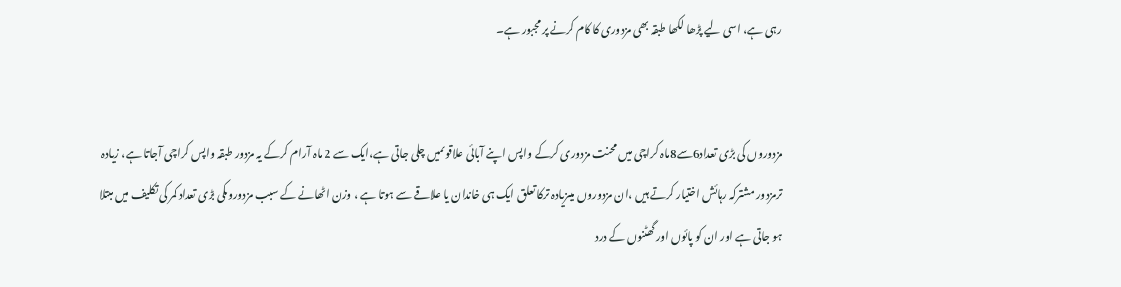رہی ہے، اسی لیے پڑھا لکھا طبقہ بھی مزدوری کا کام کرنے پر مجبور ہے۔


مزدوروں کی بڑی تعداد6سے8ماہ کراچی میں محنت مزدوری کرکے واپس اپنے آبائی علاقوںمیں چلی جاتی ہے،ایک سے 2 ماہ آرام کرکے یہ مزدور طبقہ واپس کراچی آجاتا ہے، زیادہ ترمزدور مشترکہ رہائش اختیار کرتے ہیں ،ان مزدوروں میںزیادہ ترکا تعلق ایک ہی خاندان یا علاقے سے ہوتا ہے ، وزن اٹھانے کے سبب مزدوروںکی بڑی تعداد کمر کی تکلیف میں مبتلا ہو جاتی ہے اور ان کو پائوں اور گھٹنوں کے درد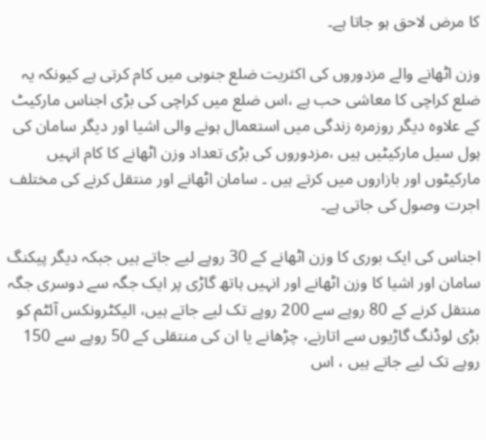کا مرض لاحق ہو جاتا ہے۔

وزن اٹھانے والے مزدوروں کی اکثریت ضلع جنوبی میں کام کرتی ہے کیونکہ یہ ضلع کراچی کا معاشی حب ہے ،اس ضلع میں کراچی کی بڑی اجناس مارکیٹ کے علاوہ دیگر روزمرہ زندگی میں استعمال ہونے والی اشیا اور دیگر سامان کی ہول سیل مارکیٹیں ہیں ،مزدوروں کی بڑی تعداد وزن اٹھانے کا کام انہیں مارکیٹوں اور بازاروں میں کرتے ہیں ۔ سامان اٹھانے اور منتقل کرنے کی مختلف اجرت وصول کی جاتی ہے۔

اجناس کی ایک بوری کا وزن اٹھانے کے 30 روپے لیے جاتے ہیں جبکہ دیگر پیکنگ سامان اور اشیا کا وزن اٹھانے اور انہیں ہاتھ گاڑی پر ایک جگہ سے دوسری جگہ منتقل کرنے کے 80 روپے سے 200 روپے تک لیے جاتے ہیں، الیکٹرونکس آئٹم کو بڑی لوڈنگ گاڑیوں سے اتارنے، چڑھانے یا ان کی منتقلی کے 50 روپے سے 150 روپے تک لیے جاتے ہیں ، اس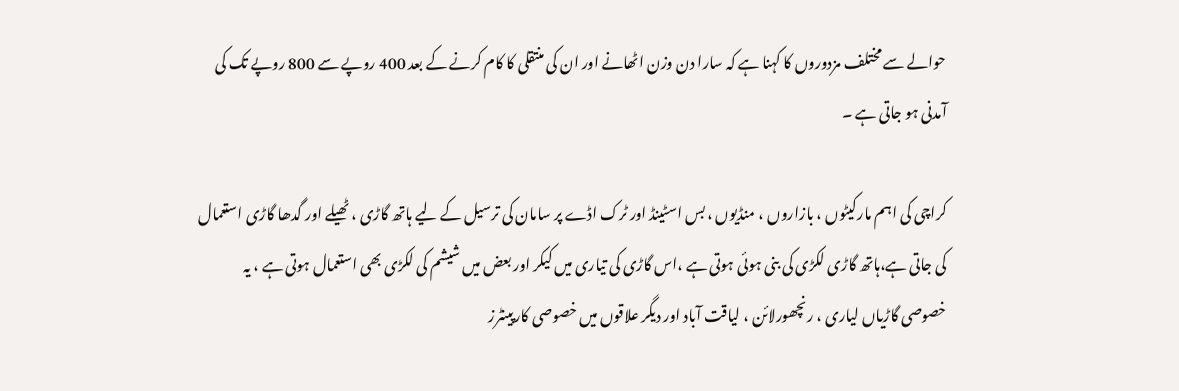حوالے سے مختلف مزدوروں کا کہنا ہے کہ سارا دن وزن اٹھانے اور ان کی منتقلی کا کام کرنے کے بعد 400 روپے سے 800 روپے تک کی آمدنی ہو جاتی ہے ۔

کراچی کی اہم مارکیٹوں ، بازاروں ، منڈیوں ، بس اسٹینڈ اور ٹرک اڈے پر سامان کی ترسیل کے لیے ہاتھ گاڑی ، ٹھیلے اور گدھا گاڑی استعمال کی جاتی ہے،ہاتھ گاڑی لکڑی کی بنی ہوئی ہوتی ہے ،اس گاڑی کی تیاری میں کیکر اور بعض میں شیشم کی لکڑی بھی استعمال ہوتی ہے ، یہ خصوصی گاڑیاں لیاری ، رنچھورلائن ، لیاقت آباد اور دیگر علاقوں میں خصوصی کارپینٹرز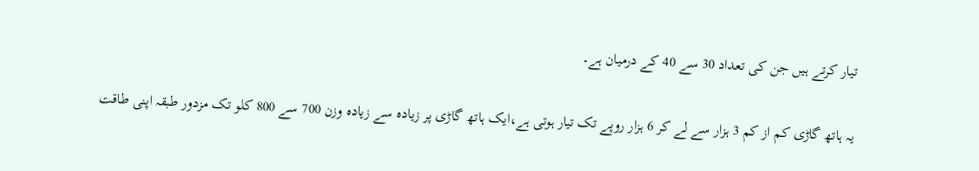تیار کرتے ہیں جن کی تعداد 30 سے 40 کے درمیان ہے۔

یہ ہاتھ گاڑی کم از کم 3 ہزار سے لے کر 6 ہزار روپے تک تیار ہوتی ہے،ایک ہاتھ گاڑی پر زیادہ سے زیادہ وزن 700 سے 800 کلو تک مزدور طبقہ اپنی طاقت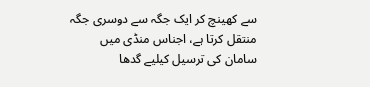سے کھینچ کر ایک جگہ سے دوسری جگہ منتقل کرتا ہے، اجناس منڈی میں سامان کی ترسیل کیلیے گدھا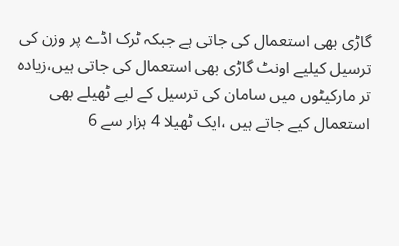گاڑی بھی استعمال کی جاتی ہے جبکہ ٹرک اڈے پر وزن کی ترسیل کیلیے اونٹ گاڑی بھی استعمال کی جاتی ہیں،زیادہ تر مارکیٹوں میں سامان کی ترسیل کے لیے ٹھیلے بھی استعمال کیے جاتے ہیں ،ایک ٹھیلا 4 ہزار سے 6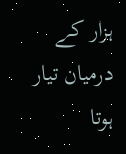ہزار کے درمیان تیار ہوتا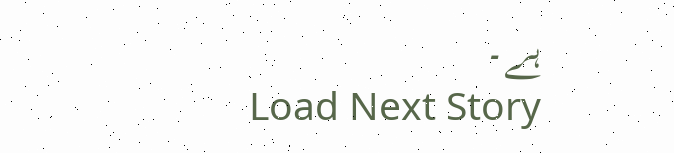ہے۔
Load Next Story